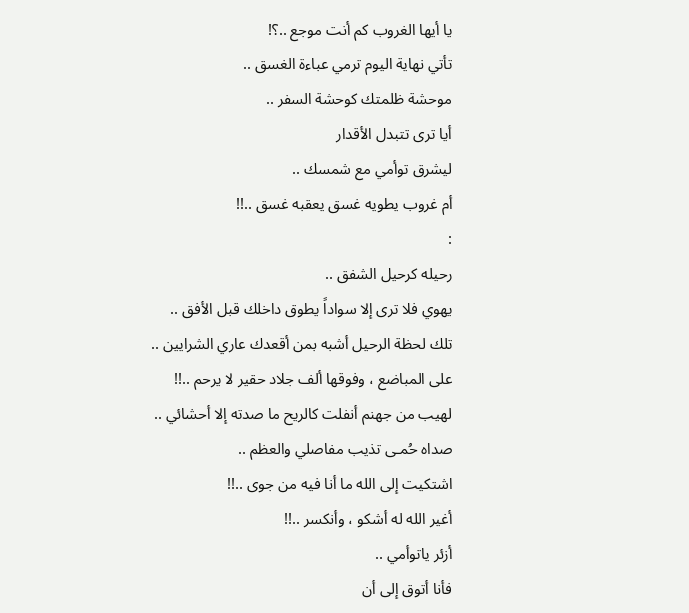يا أيها الغروب كم أنت موجع ..؟!
تأتي نهاية اليوم ترمي عباءة الغسق ..
موحشة ظلمتك كوحشة السفر ..
أيا ترى تتبدل الأقدار
ليشرق توأمي مع شمسك ..
أم غروب يطويه غسق يعقبه غسق ..!!
:
رحيله كرحيل الشفق ..
يهوي فلا ترى إلا سواداً يطوق داخلك قبل الأفق ..
تلك لحظة الرحيل أشبه بمن أقعدك عاري الشرايين ..
على المباضع ، وفوقها ألف جلاد حقير لا يرحم ..!!
لهيب من جهنم أنفلت كالريح ما صدته إلا أحشائي ..
صداه حُمـى تذيب مفاصلي والعظم ..
اشتكيت إلى الله ما أنا فيه من جوى ..!!
أغير الله له أشكو ، وأنكسر ..!!
أزئر ياتوأمي ..
فأنا أتوق إلى أن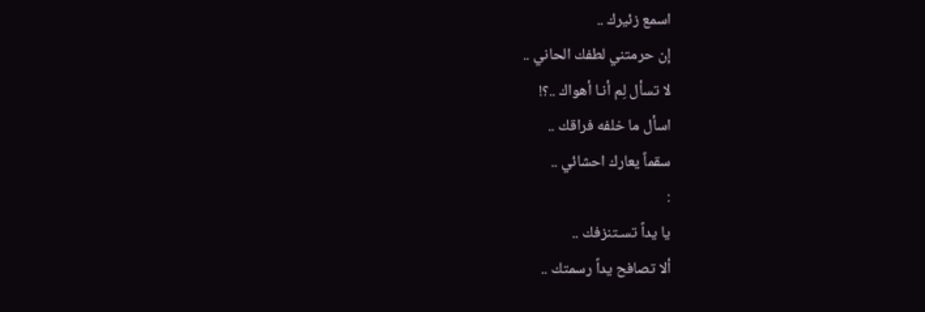اسمع زئيرك ..
إن حرمتني لطفك الحاني ..
لا تسأل لِم أنـا أهواك ..؟!
اسأل ما خلفه فراقك ..
سقماً يعارك احشائي ..
:
يا يداً تسـتنزفك ..
ألا تصافح يداً رسمتك ..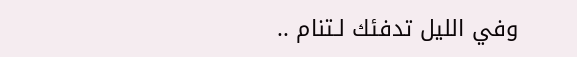وفي الليل تدفئك لـتنام ..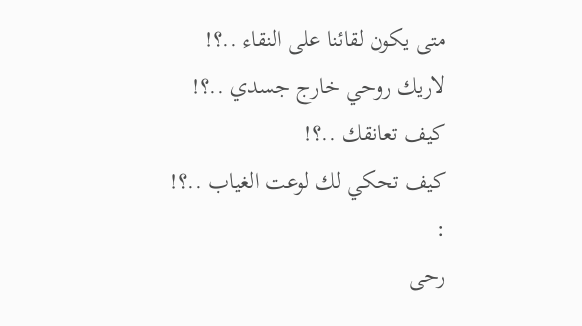متى يكون لقائنا على النقاء ..؟!
لاريك روحي خارج جسدي ..؟!
كيف تعانقك ..؟!
كيف تحكي لك لوعت الغياب ..؟!
:
رحى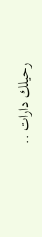رحيلك دارات ..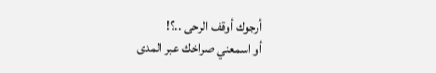أرجوك أوقف الرحى ..؟!
أو اسمعني صراخك عبر المدى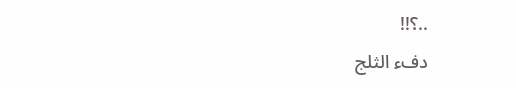..؟!!
دفء الثلج